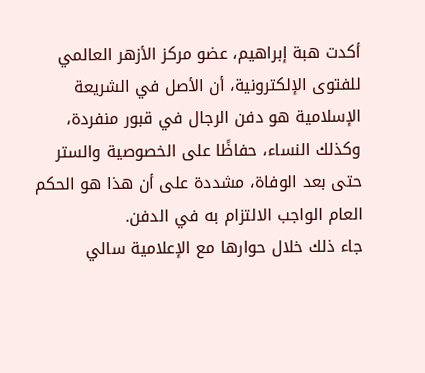أكدت هبة إبراهيم، عضو مركز الأزهر العالمي للفتوى الإلكترونية، أن الأصل في الشريعة الإسلامية هو دفن الرجال في قبور منفردة، وكذلك النساء، حفاظًا على الخصوصية والستر حتى بعد الوفاة، مشددة على أن هذا هو الحكم العام الواجب الالتزام به في الدفن.
جاء ذلك خلال حوارها مع الإعلامية سالي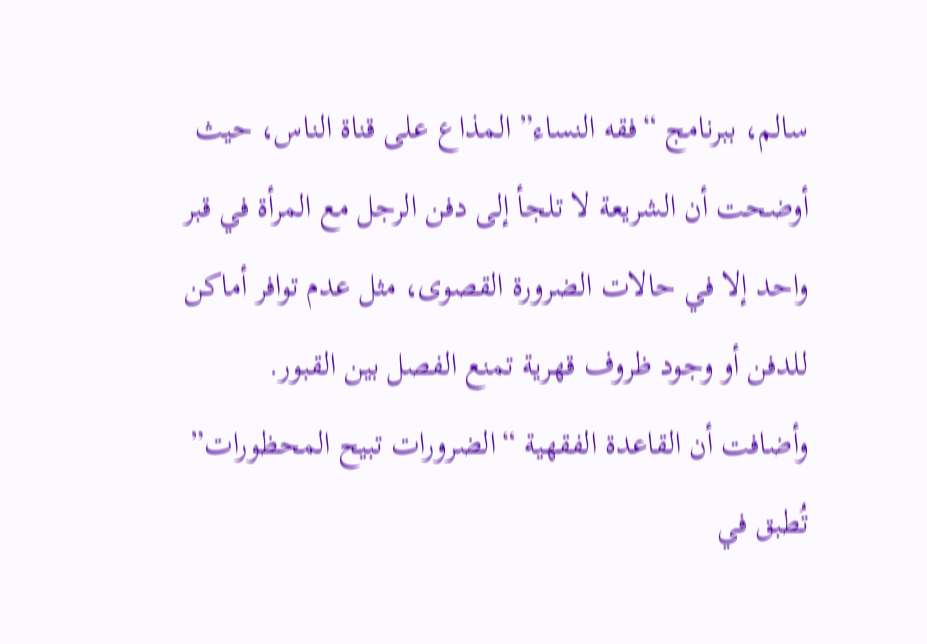سالم، ببرنامج “فقه النساء” المذاع على قناة الناس، حيث أوضحت أن الشريعة لا تلجأ إلى دفن الرجل مع المرأة في قبر واحد إلا في حالات الضرورة القصوى، مثل عدم توافر أماكن للدفن أو وجود ظروف قهرية تمنع الفصل بين القبور.
وأضافت أن القاعدة الفقهية “الضرورات تبيح المحظورات” تُطبق في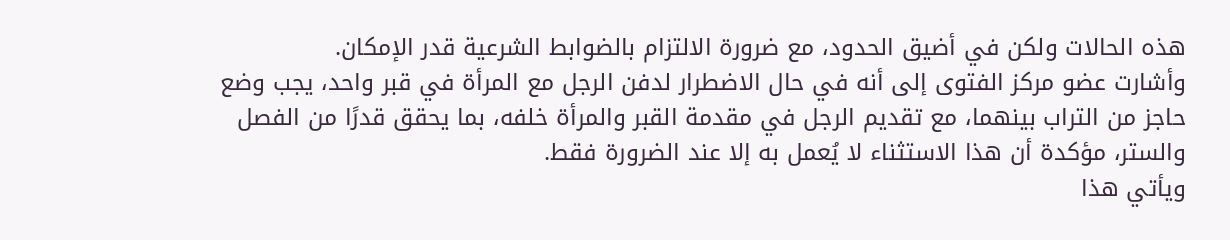هذه الحالات ولكن في أضيق الحدود، مع ضرورة الالتزام بالضوابط الشرعية قدر الإمكان.
وأشارت عضو مركز الفتوى إلى أنه في حال الاضطرار لدفن الرجل مع المرأة في قبر واحد، يجب وضع حاجز من التراب بينهما، مع تقديم الرجل في مقدمة القبر والمرأة خلفه، بما يحقق قدرًا من الفصل والستر، مؤكدة أن هذا الاستثناء لا يُعمل به إلا عند الضرورة فقط.
ويأتي هذا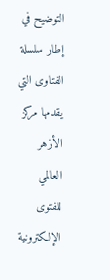التوضيح في إطار سلسلة الفتاوى التي يقدمها مركز الأزهر العالمي للفتوى الإلكترونية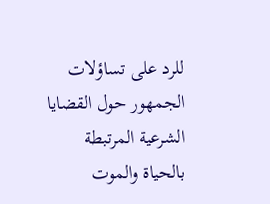للرد على تساؤلات الجمهور حول القضايا الشرعية المرتبطة بالحياة والموت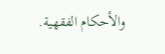والأحكام الفقهية.